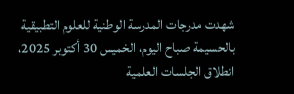شهدت مدرجات المدرسة الوطنية للعلوم التطبيقية بالحسيمة صباح اليوم، الخميس 30 أكتوبر 2025، انطلاق الجلسات العلمية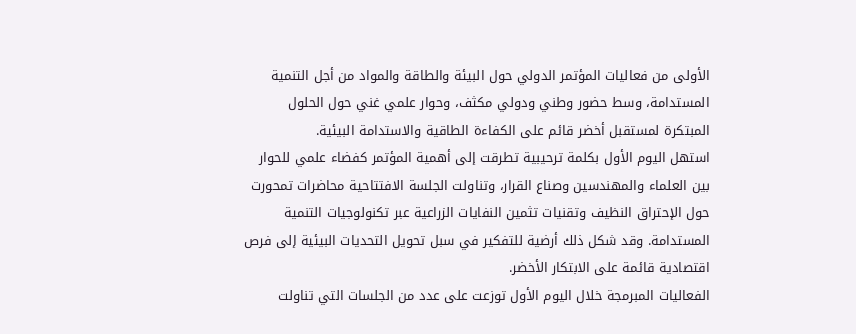الأولى من فعاليات المؤتمر الدولي حول البيئة والطاقة والمواد من أجل التنمية المستدامة، وسط حضور وطني ودولي مكثف، وحوار علمي غني حول الحلول المبتكرة لمستقبل أخضر قائم على الكفاءة الطاقية والاستدامة البيئية.
استهل اليوم الأول بكلمة ترحيبية تطرقت إلى أهمية المؤتمر كفضاء علمي للحوار بين العلماء والمهندسين وصناع القرار، وتناولت الجلسة الافتتاحية محاضرات تمحورت حول الإحتراق النظيف وتقنيات تثمين النفايات الزراعية عبر تكنولوجيات التنمية المستدامة. وقد شكل ذلك أرضية للتفكير في سبل تحويل التحديات البيئية إلى فرص اقتصادية قائمة على الابتكار الأخضر.
الفعاليات المبرمجة خلال اليوم الأول توزعت على عدد من الجلسات التي تناولت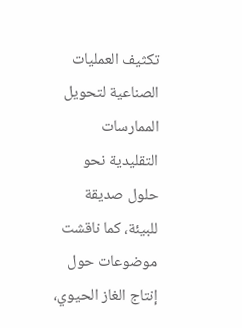تكثيف العمليات الصناعية لتحويل الممارسات التقليدية نحو حلول صديقة للبيئة، كما ناقشت موضوعات حول إنتاج الغاز الحيوي،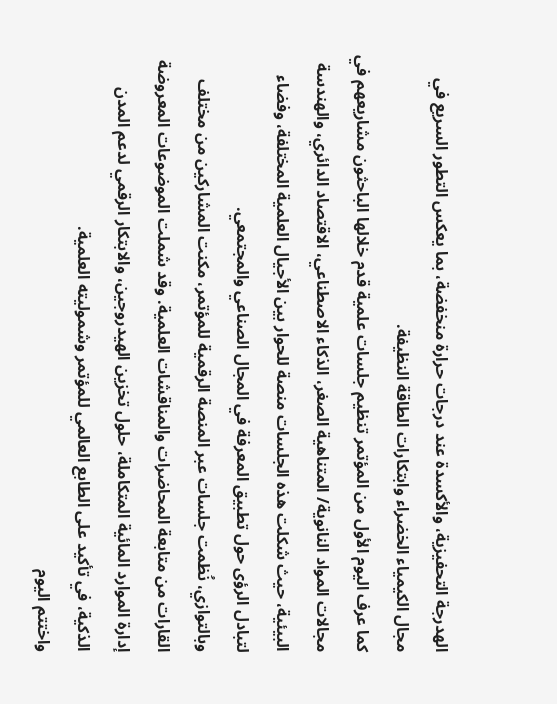الهدرجة التحفيزية، والأكسدة عند درجات حرارة منخفضة، بما يعكس التطور السريع في مجال الكيمياء الخضراء وابتكارات الطاقة النظيفة.
كما عرف اليوم الأول من المؤتمر تنظيم جلسات علمية قدم خلالها الباحثون مشاريعهم في مجالات المواد النانوية/ المتناهية الصغر، الذكاء الاصطناعي، الاقتصاد الدائري، والهندسة البيئية، حيث شكلت هذه الجلسات منصة للحوار بين الأجيال العلمية المختلفة، وفضاء لتبادل الرؤى حول تطبيق المعرفة في المجال الصناعي والمجتمعي.
وبالتوازي، نُظمت جلسات عبر المنصة الرقمية للمؤتمر، مكنت المشاركين من مختلف القارات من متابعة المحاضرات والمناقشات العلمية. وقد شملت الموضوعات المعروضة إدارة الموارد المائية المتكاملة، حلول تخزين الهيدروجين، والابتكار الرقمي لدعم المدن الذكية، في تأكيد على الطابع العالمي للمؤتمر وشموليته العلمية.
واختتم اليوم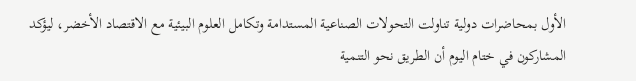الأول بمحاضرات دولية تناولت التحولات الصناعية المستدامة وتكامل العلوم البيئية مع الاقتصاد الأخضر، ليؤكد المشاركون في ختام اليوم أن الطريق نحو التنمية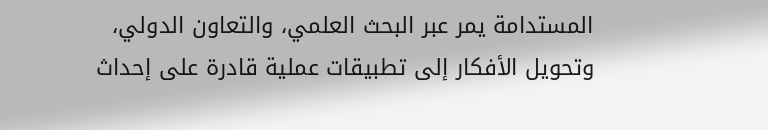المستدامة يمر عبر البحث العلمي، والتعاون الدولي، وتحويل الأفكار إلى تطبيقات عملية قادرة على إحداث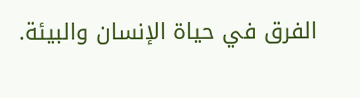الفرق في حياة الإنسان والبيئة.